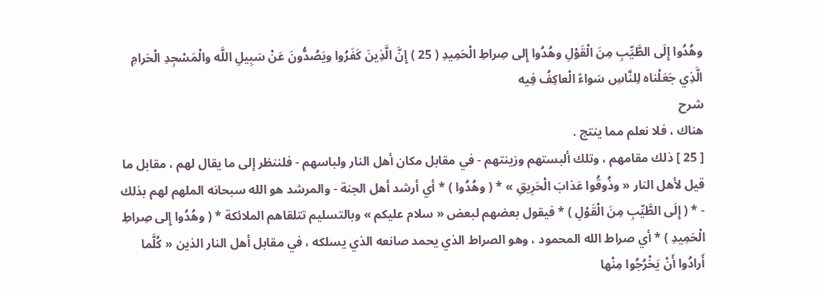وهُدُوا إِلَى الطَّيِّبِ مِنَ الْقَوْلِ وهُدُوا إِلى صِراطِ الْحَمِيدِ ( 25 ) إِنَّ الَّذِينَ كَفَرُوا ويَصُدُّونَ عَنْ سَبِيلِ اللَّه والْمَسْجِدِ الْحَرامِ الَّذِي جَعَلْناه لِلنَّاسِ سَواءً الْعاكِفُ فِيه
شرح
هناك ، فلا نعلم مما ينتج .
[ 25 ] ذلك مقامهم ، وتلك ألبستهم وزينتهم - في مقابل مكان أهل النار ولباسهم - فلننظر إلى ما يقال لهم ، مقابل ما قيل لأهل النار « وذُوقُوا عَذابَ الْحَرِيقِ » * ( وهُدُوا ) * أي أرشد أهل الجنة - والمرشد هو الله سبحانه الملهم لهم بذلك - * ( إِلَى الطَّيِّبِ مِنَ الْقَوْلِ ) * فيقول بعضهم لبعض « سلام عليكم » وبالتسليم تتلقاهم الملائكة * ( وهُدُوا إِلى صِراطِ الْحَمِيدِ ) * أي صراط الله المحمود ، وهو الصراط الذي يحمد صانعه الذي يسلكه ، في مقابل أهل النار الذين « كُلَّما أَرادُوا أَنْ يَخْرُجُوا مِنْها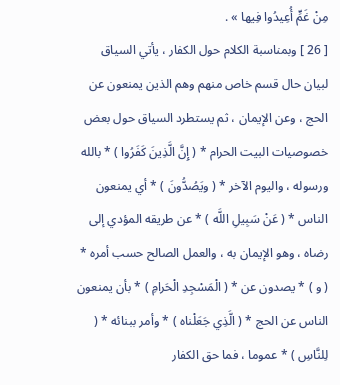مِنْ غَمٍّ أُعِيدُوا فِيها » .
[ 26 ] وبمناسبة الكلام حول الكفار ، يأتي السياق لبيان حال قسم خاص منهم وهم الذين يمنعون عن الحج ، وعن الإيمان ، ثم يستطرد السياق حول بعض خصوصيات البيت الحرام * ( إِنَّ الَّذِينَ كَفَرُوا ) * بالله ورسوله ، واليوم الآخر * ( ويَصُدُّونَ ) * أي يمنعون الناس * ( عَنْ سَبِيلِ اللَّه ) * عن طريقه المؤدي إلى رضاه ، وهو الإيمان به ، والعمل الصالح حسب أمره * ( و ) * يصدون عن * ( الْمَسْجِدِ الْحَرامِ ) * بأن يمنعون الناس عن الحج * ( الَّذِي جَعَلْناه ) * وأمر ببنائه * ( لِلنَّاسِ ) * عموما ، فما حق الكفار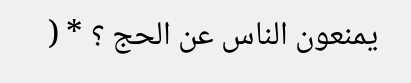يمنعون الناس عن الحج ؟ * (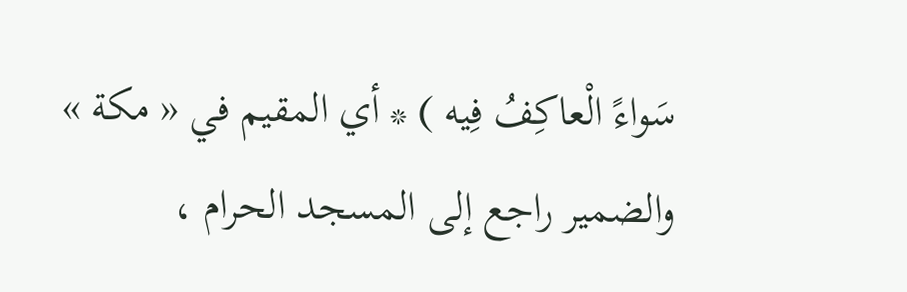سَواءً الْعاكِفُ فِيه ) * أي المقيم في « مكة » والضمير راجع إلى المسجد الحرام ،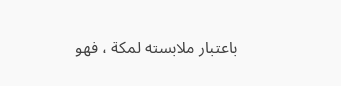باعتبار ملابسته لمكة ، فهو